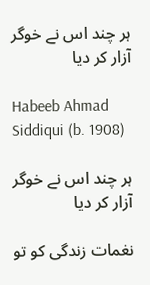ہر چند اس نے خوگر آزار کر دیا

Habeeb Ahmad Siddiqui (b. 1908)

ہر چند اس نے خوگر آزار کر دیا

نغمات زندگی کو تو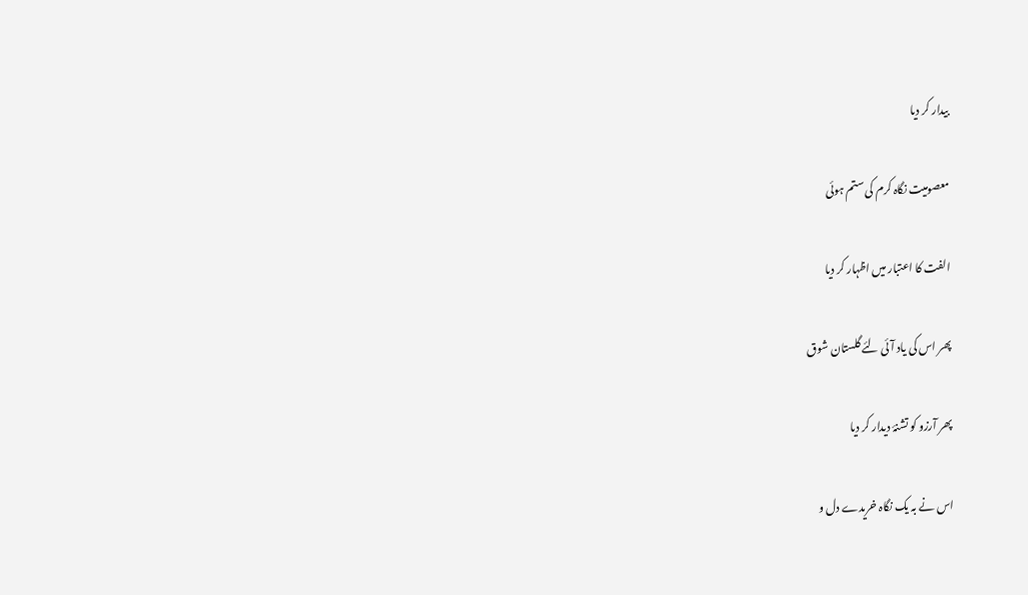بیدار کر دیا

معصومیت نگاہ کرم کی ستم ہوئی

الفت کا اعتبار میں اظہار کر دیا

پھر اس کی یاد آئی لئے گلستان شوق

پھر آرزو کو تشنۂ دیدار کر دیا

اس نے بہ یک نگاہ خریدے دل و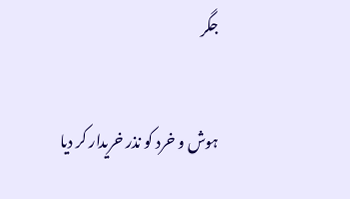جگر

ہوش و خرد کو نذر خریدار کر دیا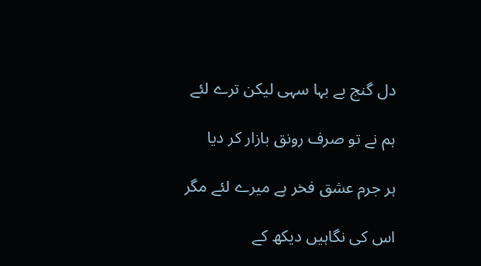دل گنج بے بہا سہی لیکن ترے لئے

ہم نے تو صرف رونق بازار کر دیا

ہر جرم عشق فخر ہے میرے لئے مگر

اس کی نگاہیں دیکھ کے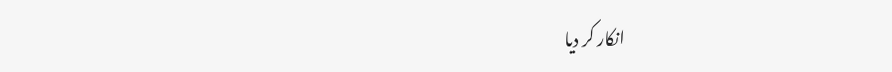انکار کر دیا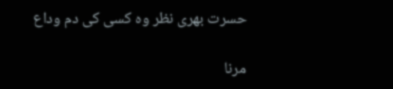حسرت بھری نظر وہ کسی کی دم وداع

مرنا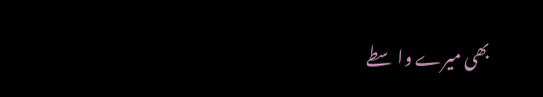بھی میرے واسطے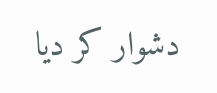دشوار کر دیا